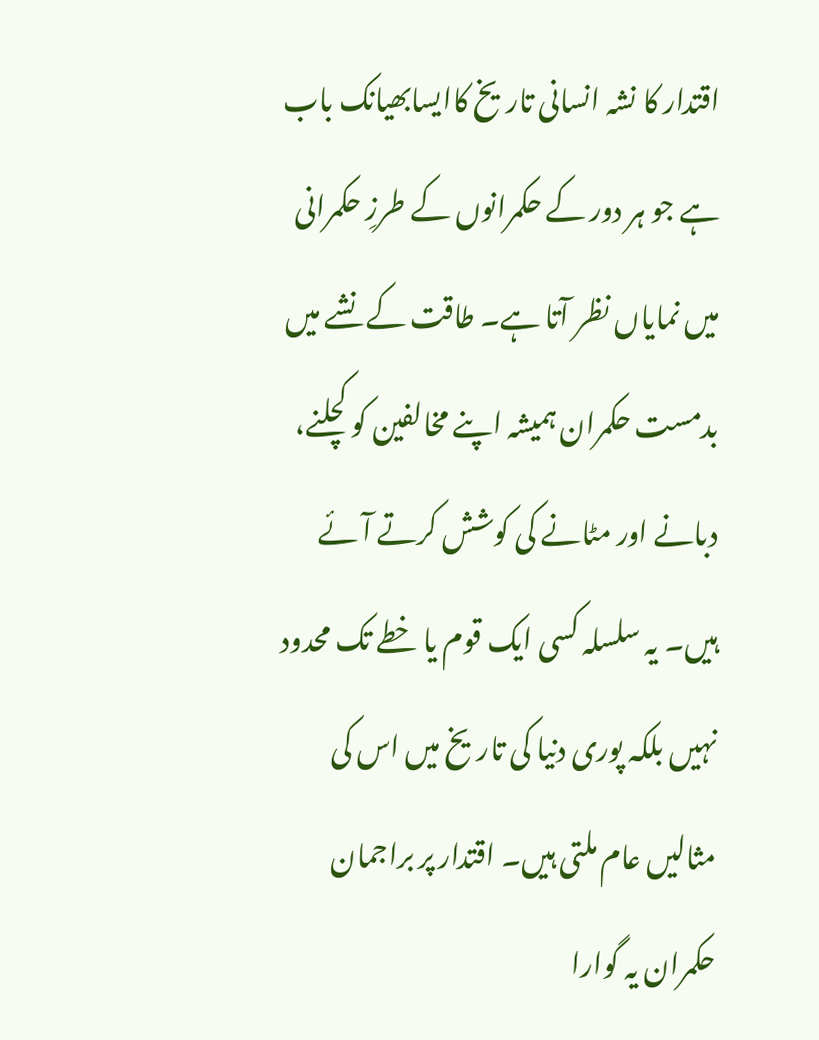اقتدار کا نشہ انسانی تاریخ کاایسابھیانک باب ہے جو ہر دور کے حکمرانوں کے طرزِ حکمرانی میں نمایاں نظر آتا ہے۔ طاقت کے نشے میں بدمست حکمران ہمیشہ اپنے مخالفین کو کچلنے، دبانے اور مٹانے کی کوشش کرتے آئے ہیں۔ یہ سلسلہ کسی ایک قوم یا خطے تک محدود نہیں بلکہ پوری دنیا کی تاریخ میں اس کی مثالیں عام ملتی ہیں۔ اقتدار پر براجمان حکمران یہ گوارا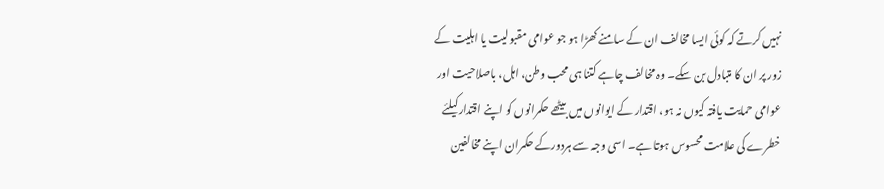نہیں کرتے کہ کوئی ایسا مخالف ان کے سامنے کھڑا ہو جو عوامی مقبولیت یا اہلیت کے زور پر ان کا متبادل بن سکے۔ وہ مخالف چاہے کتنا ہی محب وطن، اہل، باصلاحیت اور عوامی حمایت یافتہ کیوں نہ ہو، اقتدار کے ایوانوں میں بیٹھے حکمرانوں کو اپنے اقتدارکیلئے خطرے کی علامت محسوس ہوتا ہے۔ اسی وجہ سے ہردورکے حکمران اپنے مخالفین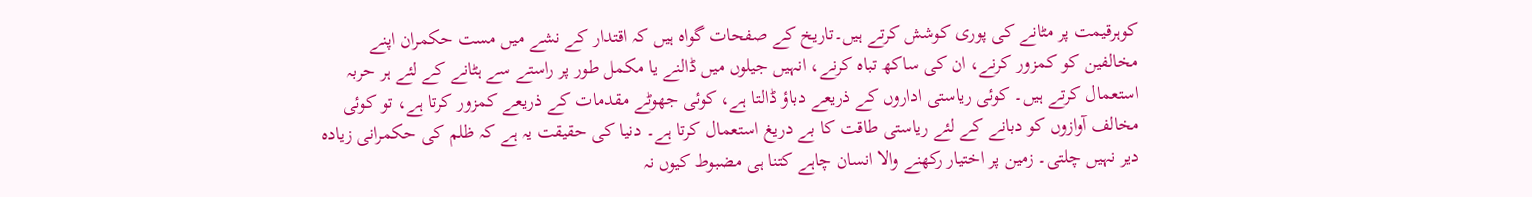کوہرقیمت پر مٹانے کی پوری کوشش کرتے ہیں۔تاریخ کے صفحات گواہ ہیں کہ اقتدار کے نشے میں مست حکمران اپنے مخالفین کو کمزور کرنے، ان کی ساکھ تباہ کرنے، انہیں جیلوں میں ڈالنے یا مکمل طور پر راستے سے ہٹانے کے لئے ہر حربہ استعمال کرتے ہیں۔ کوئی ریاستی اداروں کے ذریعے دباؤ ڈالتا ہے، کوئی جھوٹے مقدمات کے ذریعے کمزور کرتا ہے، تو کوئی مخالف آوازوں کو دبانے کے لئے ریاستی طاقت کا بے دریغ استعمال کرتا ہے۔ دنیا کی حقیقت یہ ہے کہ ظلم کی حکمرانی زیادہ دیر نہیں چلتی۔ زمین پر اختیار رکھنے والا انسان چاہے کتنا ہی مضبوط کیوں نہ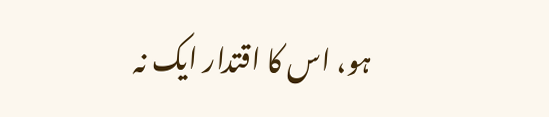ہو، اس کا اقتدار ایک نہ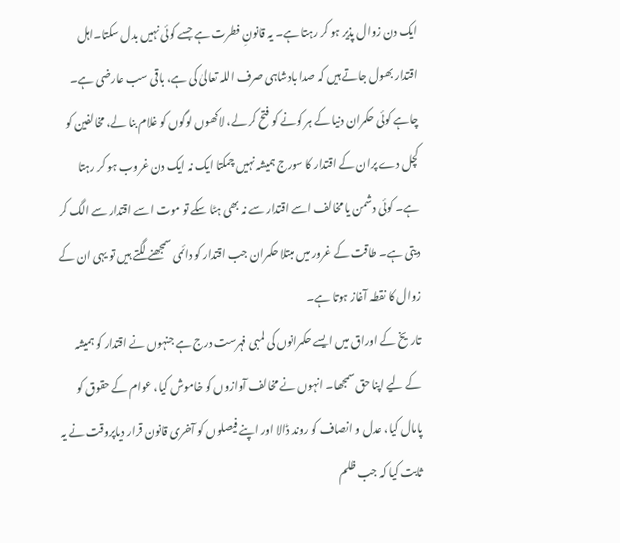ایک دن زوال پذیر ہو کر رہتا ہے۔ یہ قانونِ فطرت ہے جسے کوئی نہیں بدل سکتا۔اہل اقتدار بھول جاتے ہیں کہ صدا بادشاہی صرف اللہ تعالیٰ کی ہے، باقی سب عارضی ہے۔ چاہے کوئی حکمران دنیا کے ہر کونے کو فتح کر لے، لاکھوں لوگوں کو غلام بنا لے، مخالفین کو کچل دے پران کے اقتدار کا سورج ہمیشہ نہیں چمکتا ایک نہ ایک دن غروب ہو کر رہتا ہے۔ کوئی دشمن یا مخالف اسے اقتدار سے نہ بھی ہٹا سکے تو موت اسے اقتدار سے الگ کر دیتی ہے۔ طاقت کے غرور میں مبتلا حکمران جب اقتدار کو دائمی سمجھنے لگتے ہیں تو یہی ان کے زوال کا نقطہ آغاز ہوتا ہے۔
تاریخ کے اوراق میں ایسے حکمرانوں کی لمبی فہرست درج ہے جنہوں نے اقتدار کو ہمیشہ کے لیے اپنا حق سمجھا۔ انہوں نے مخالف آوازوں کو خاموش کیا، عوام کے حقوق کو پامال کیا، عدل و انصاف کو روند ڈالا اور اپنے فیصلوں کو آخری قانون قرار دیاپروقت نے یہ ثابت کیا کہ جب ظلم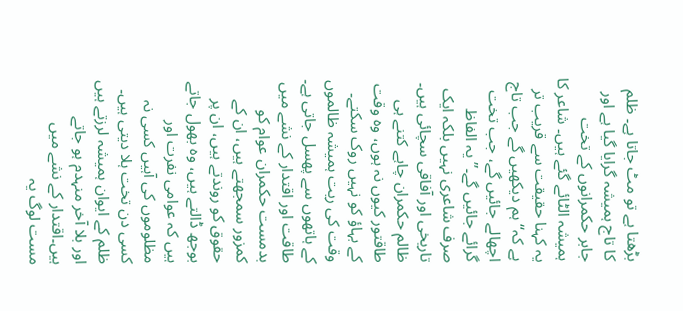بڑھتا ہے تو مٹ جاتا ہے۔ ظلم کا تاج ہمیشہ گرایا گیا ہے اور جابر حکمرانوں کے تخت ہمیشہ الٹائے گئے ہیں۔ شاعر کا یہ کہنا حقیقت سے قریب تر ہے کہ“ہم دیکھیں گے جب تاج اچھالے جائیں گے، جب تخت گرائے جائیں گے۔”یہ الفاظ صرف شاعری نہیں بلکہ ایک تاریخی اور آفاقی سچائی ہیں۔
ظالم حکمران چاہے کتنے ہی طاقتور کیوں نہ ہوں، وہ وقت کے بہاؤ کو نہیں روک سکتے۔ وقت کی ریت ہمیشہ ظالموں کے ہاتھوں سے پھسل جاتی ہے۔ طاقت اور اقتدار کے نشے میں بدمست حکمران عوام کو کمزور سمجھتے ہیں، ان کے حقوق کو روندتے ہیں، ان پر بوجھ ڈالتے ہیں، وہ بھول جاتے ہیں کہ عوامی نفرت اور مظلوموں کی آہیں کسی نہ کسی دن تخت ہلا دیتی ہیں۔ ظلم کے ایوان ہمیشہ لرزتے ہیں اور بلا آخر منہدم ہو جاتے ہیں۔اقتدار کے نشے میں مست لوگ یہ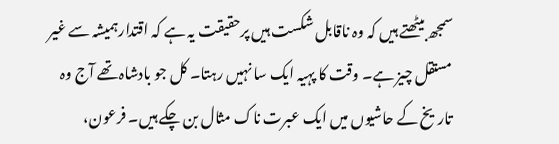سمجھ بیٹھتے ہیں کہ وہ ناقابل شکست ہیں پرحقیقت یہ ہے کہ اقتدارہمیشہ سے غیر مستقل چیز ہے۔ وقت کا پہیہ ایک سا نہیں رہتا۔ کل جو بادشاہ تھے آج وہ تاریخ کے حاشیوں میں ایک عبرت ناک مثال بن چکے ہیں۔ فرعون،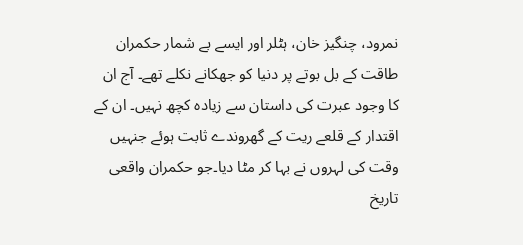نمرود، چنگیز خان، ہٹلر اور ایسے بے شمار حکمران طاقت کے بل بوتے پر دنیا کو جھکانے نکلے تھے۔ آج ان کا وجود عبرت کی داستان سے زیادہ کچھ نہیں۔ ان کے اقتدار کے قلعے ریت کے گھروندے ثابت ہوئے جنہیں وقت کی لہروں نے بہا کر مٹا دیا۔جو حکمران واقعی تاریخ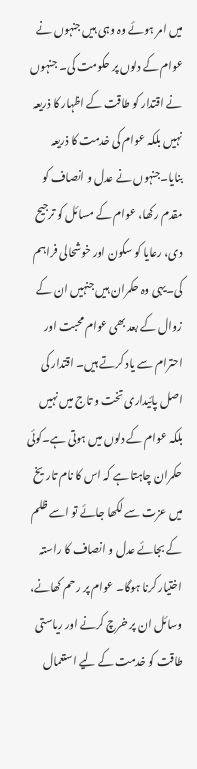میں امر ہوئے وہ وہی ہیں جنہوں نے عوام کے دلوں پر حکومت کی۔ جنہوں نے اقتدار کو طاقت کے اظہار کا ذریعہ نہیں بلکہ عوام کی خدمت کا ذریعہ بنایا۔جنہوں نے عدل و انصاف کو مقدم رکھا، عوام کے مسائل کو ترجیح دی، رعایا کو سکون اور خوشحالی فراہم کی۔یہی وہ حکمران ہیں جنہیں ان کے زوال کے بعد بھی عوام محبت اور احترام سے یاد کرتے ہیں۔ اقتدار کی اصل پائیداری تخت و تاج میں نہیں بلکہ عوام کے دلوں میں ہوتی ہے۔کوئی حکمران چاہتا ہے کہ اس کا نام تاریخ میں عزت سے لکھا جائے تو اسے ظلم کے بجائے عدل و انصاف کا راستہ اختیار کرنا ہوگا۔ عوام پر رحم کھانے، وسائل ان پر خرچ کرنے اور ریاستی طاقت کو خدمت کے لیے استعمال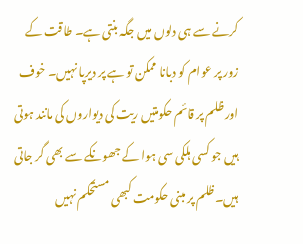کرنے سے ہی دلوں میں جگہ بنتی ہے۔ طاقت کے زور پر عوام کو دبانا ممکن تو ہے پر دیرپا نہیں۔ خوف اور ظلم پر قائم حکومتیں ریت کی دیواروں کی مانند ہوتی ہیں جو کسی ہلکی سی ہوا کے جھونکے سے بھی گر جاتی ہیں۔ظلم پر مبنی حکومت کبھی مستحکم نہیں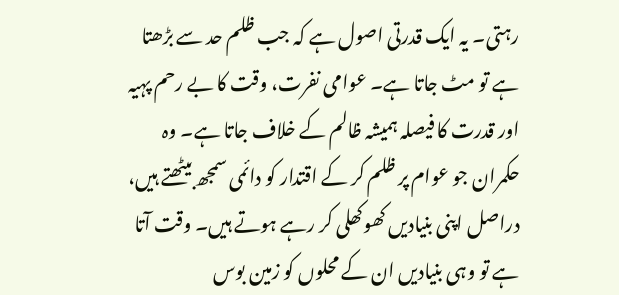رہتی۔ یہ ایک قدرتی اصول ہے کہ جب ظلم حد سے بڑھتا ہے تو مٹ جاتا ہے۔ عوامی نفرت، وقت کا بے رحم پہیہ اور قدرت کا فیصلہ ہمیشہ ظالم کے خلاف جاتا ہے۔ وہ حکمران جو عوام پر ظلم کر کے اقتدار کو دائمی سمجھ بیٹھتے ہیں، دراصل اپنی بنیادیں کھوکھلی کر رہے ہوتے ہیں۔ وقت آتا ہے تو وہی بنیادیں ان کے محلوں کو زمین بوس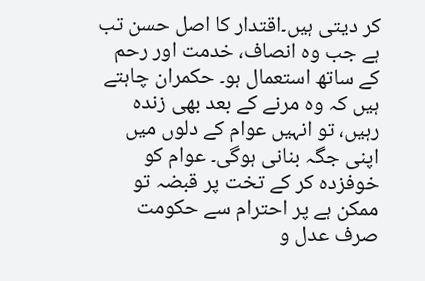کر دیتی ہیں۔اقتدار کا اصل حسن تب ہے جب وہ انصاف، خدمت اور رحم کے ساتھ استعمال ہو۔ حکمران چاہتے ہیں کہ وہ مرنے کے بعد بھی زندہ رہیں، تو انہیں عوام کے دلوں میں اپنی جگہ بنانی ہوگی۔ عوام کو خوفزدہ کر کے تخت پر قبضہ تو ممکن ہے پر احترام سے حکومت صرف عدل و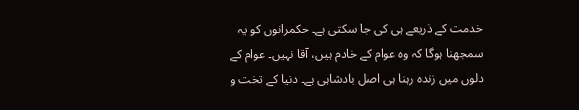خدمت کے ذریعے ہی کی جا سکتی ہے۔ حکمرانوں کو یہ سمجھنا ہوگا کہ وہ عوام کے خادم ہیں، آقا نہیں۔ عوام کے دلوں میں زندہ رہنا ہی اصل بادشاہی ہے۔ دنیا کے تخت و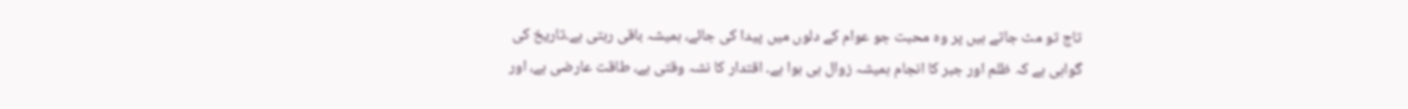تاج تو مٹ جاتے ہیں پر وہ محبت جو عوام کے دلوں میں پیدا کی جائے، ہمیشہ باقی رہتی ہے۔تاریخ کی گواہی ہے کہ ظلم اور جبر کا انجام ہمیشہ زوال ہی ہوا ہے۔ اقتدار کا نشہ وقتی ہے، طاقت عارضی ہے، اور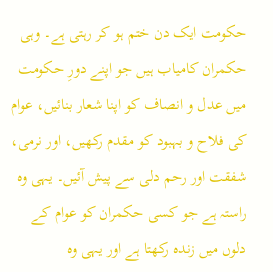حکومت ایک دن ختم ہو کر رہتی ہے۔ وہی حکمران کامیاب ہیں جو اپنے دورِ حکومت میں عدل و انصاف کو اپنا شعار بنائیں، عوام کی فلاح و بہبود کو مقدم رکھیں، اور نرمی، شفقت اور رحم دلی سے پیش آئیں۔ یہی وہ راستہ ہے جو کسی حکمران کو عوام کے دلوں میں زندہ رکھتا ہے اور یہی وہ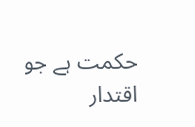حکمت ہے جو اقتدار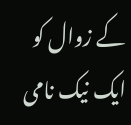کے زوال کو ایک نیک نامی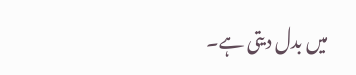میں بدل دیتی ہے۔